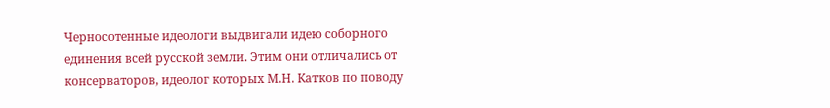Черносотенные идеологи выдвигали идею соборного единения всей русской земли. Этим они отличались от консерваторов, идеолог которых М.Н. Катков по поводу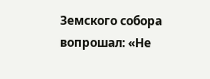Земского собора вопрошал: «Не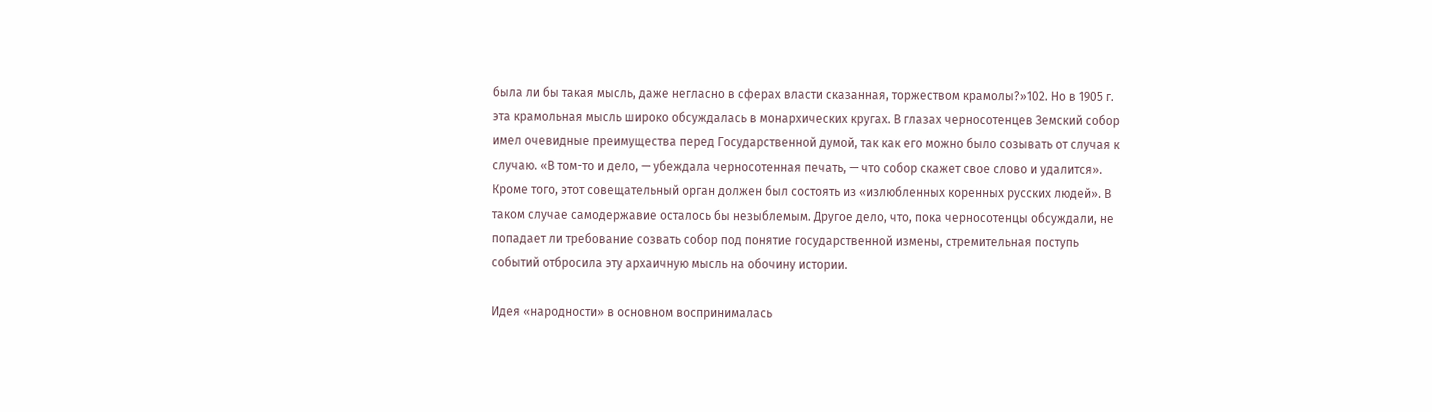была ли бы такая мысль, даже негласно в сферах власти сказанная, торжеством крамолы?»102. Но в 1905 г. эта крамольная мысль широко обсуждалась в монархических кругах. В глазах черносотенцев Земский собор имел очевидные преимущества перед Государственной думой, так как его можно было созывать от случая к случаю. «В том-то и дело, — убеждала черносотенная печать, — что собор скажет свое слово и удалится». Кроме того, этот совещательный орган должен был состоять из «излюбленных коренных русских людей». В таком случае самодержавие осталось бы незыблемым. Другое дело, что, пока черносотенцы обсуждали, не попадает ли требование созвать собор под понятие государственной измены, стремительная поступь событий отбросила эту архаичную мысль на обочину истории.

Идея «народности» в основном воспринималась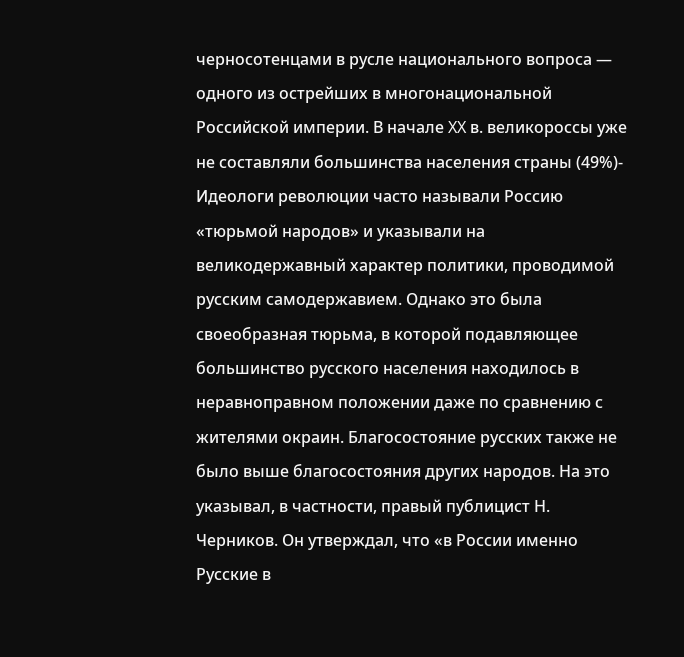черносотенцами в русле национального вопроса — одного из острейших в многонациональной Российской империи. В начале XX в. великороссы уже не составляли большинства населения страны (49%)- Идеологи революции часто называли Россию «тюрьмой народов» и указывали на великодержавный характер политики, проводимой русским самодержавием. Однако это была своеобразная тюрьма, в которой подавляющее большинство русского населения находилось в неравноправном положении даже по сравнению с жителями окраин. Благосостояние русских также не было выше благосостояния других народов. На это указывал, в частности, правый публицист Н. Черников. Он утверждал, что «в России именно Русские в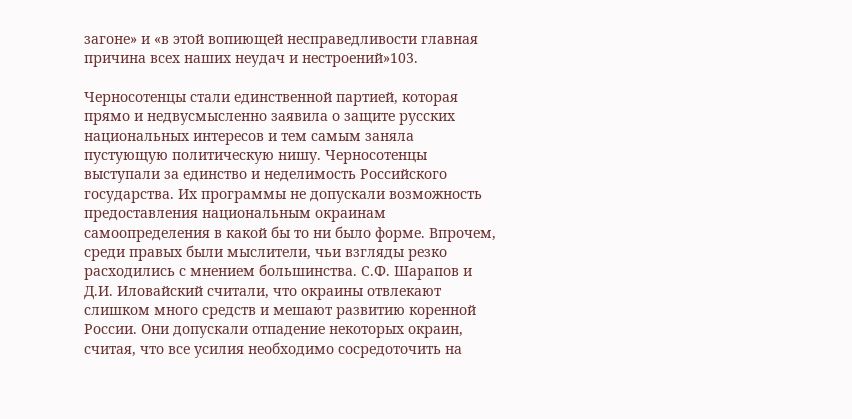загоне» и «в этой вопиющей несправедливости главная причина всех наших неудач и нестроений»103.

Черносотенцы стали единственной партией, которая прямо и недвусмысленно заявила о защите русских национальных интересов и тем самым заняла пустующую политическую нишу. Черносотенцы выступали за единство и неделимость Российского государства. Их программы не допускали возможность предоставления национальным окраинам самоопределения в какой бы то ни было форме. Впрочем, среди правых были мыслители, чьи взгляды резко расходились с мнением большинства. С.Ф. Шарапов и Д.И. Иловайский считали, что окраины отвлекают слишком много средств и мешают развитию коренной России. Они допускали отпадение некоторых окраин, считая, что все усилия необходимо сосредоточить на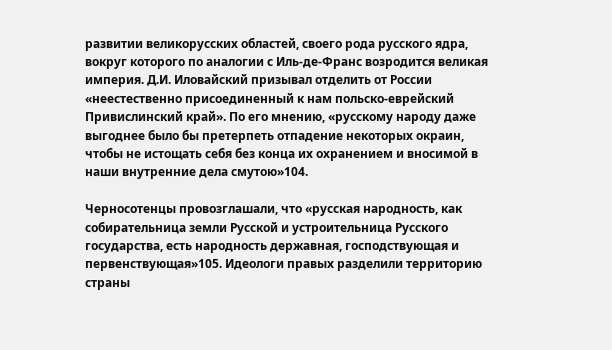развитии великорусских областей, своего рода русского ядра, вокруг которого по аналогии с Иль-де-Франс возродится великая империя. Д.И. Иловайский призывал отделить от России «неестественно присоединенный к нам польско-еврейский Привислинский край». По его мнению, «русскому народу даже выгоднее было бы претерпеть отпадение некоторых окраин, чтобы не истощать себя без конца их охранением и вносимой в наши внутренние дела смутою»104.

Черносотенцы провозглашали, что «русская народность, как собирательница земли Русской и устроительница Русского государства, есть народность державная, господствующая и первенствующая»105. Идеологи правых разделили территорию страны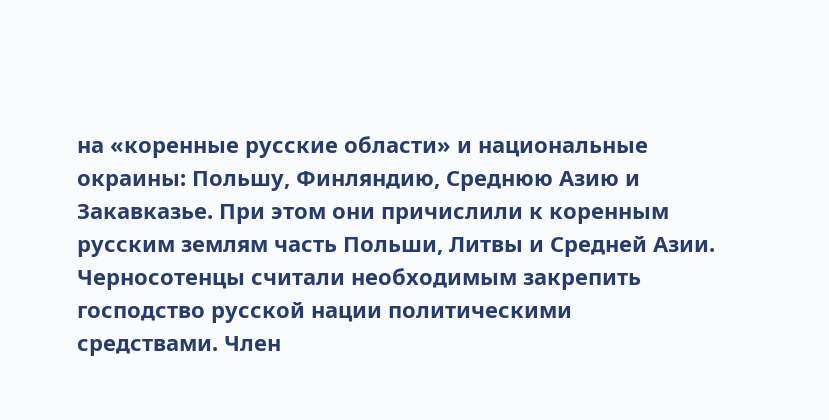на «коренные русские области» и национальные окраины: Польшу, Финляндию, Среднюю Азию и Закавказье. При этом они причислили к коренным русским землям часть Польши, Литвы и Средней Азии. Черносотенцы считали необходимым закрепить господство русской нации политическими средствами. Член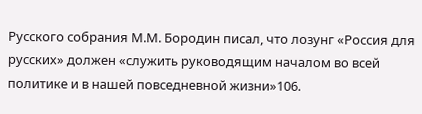Русского собрания М.М. Бородин писал, что лозунг «Россия для русских» должен «служить руководящим началом во всей политике и в нашей повседневной жизни»106.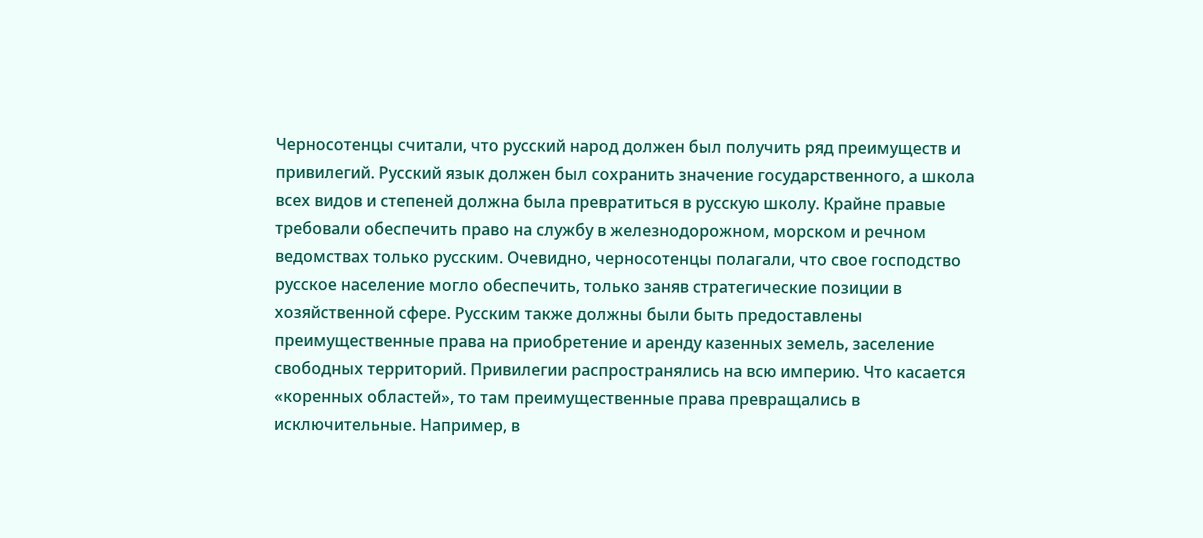Черносотенцы считали, что русский народ должен был получить ряд преимуществ и привилегий. Русский язык должен был сохранить значение государственного, а школа всех видов и степеней должна была превратиться в русскую школу. Крайне правые требовали обеспечить право на службу в железнодорожном, морском и речном ведомствах только русским. Очевидно, черносотенцы полагали, что свое господство русское население могло обеспечить, только заняв стратегические позиции в хозяйственной сфере. Русским также должны были быть предоставлены преимущественные права на приобретение и аренду казенных земель, заселение свободных территорий. Привилегии распространялись на всю империю. Что касается «коренных областей», то там преимущественные права превращались в исключительные. Например, в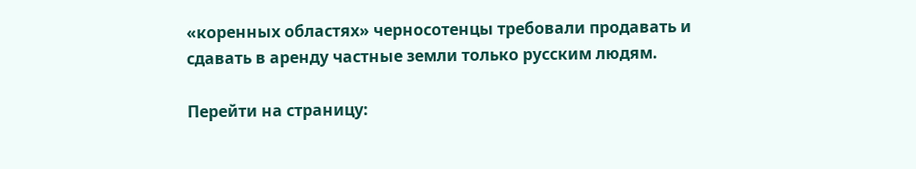«коренных областях» черносотенцы требовали продавать и сдавать в аренду частные земли только русским людям.

Перейти на страницу: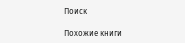Поиск

Похожие книги